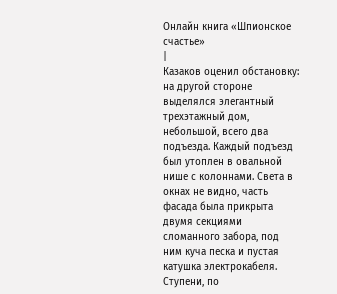Онлайн книга «Шпионское счастье»
|
Казаков оценил обстановку: на другой стороне выделялся элегантный трехэтажный дом, небольшой, всего два подъезда. Каждый подъезд был утоплен в овальной нише с колоннами. Света в окнах не видно, часть фасада была прикрыта двумя секциями сломанного забора, под ним куча песка и пустая катушка электрокабеля. Ступени, по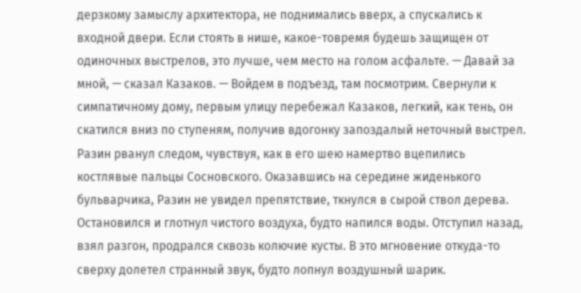дерзкому замыслу архитектора, не поднимались вверх, а спускались к входной двери. Если стоять в нише, какое-товремя будешь защищен от одиночных выстрелов, это лучше, чем место на голом асфальте. — Давай за мной, — сказал Казаков. — Войдем в подъезд, там посмотрим. Свернули к симпатичному дому, первым улицу перебежал Казаков, легкий, как тень, он скатился вниз по ступеням, получив вдогонку запоздалый неточный выстрел. Разин рванул следом, чувствуя, как в его шею намертво вцепились костлявые пальцы Сосновского. Оказавшись на середине жиденького бульварчика, Разин не увидел препятствие, ткнулся в сырой ствол дерева. Остановился и глотнул чистого воздуха, будто напился воды. Отступил назад, взял разгон, продрался сквозь колючие кусты. В это мгновение откуда-то сверху долетел странный звук, будто лопнул воздушный шарик.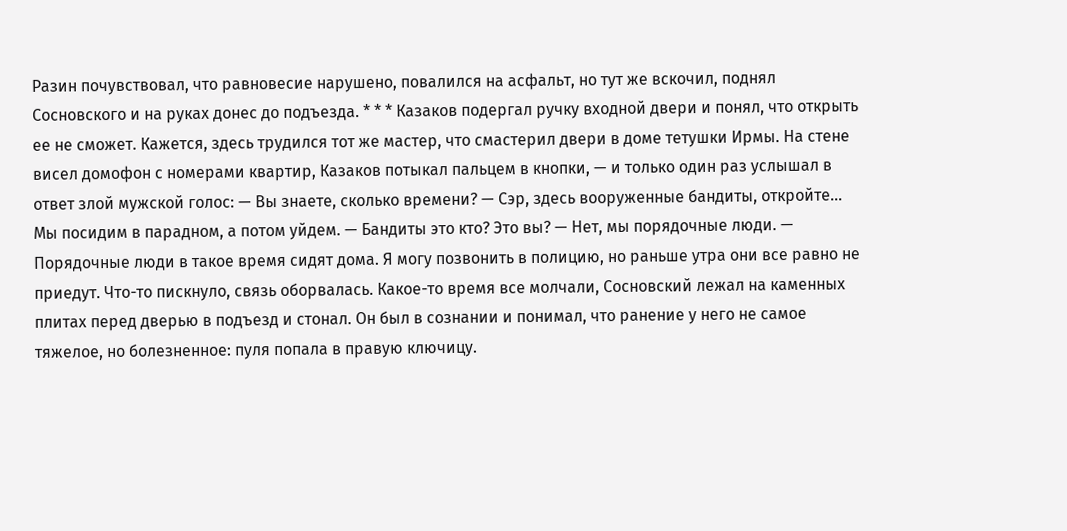Разин почувствовал, что равновесие нарушено, повалился на асфальт, но тут же вскочил, поднял Сосновского и на руках донес до подъезда. * * * Казаков подергал ручку входной двери и понял, что открыть ее не сможет. Кажется, здесь трудился тот же мастер, что смастерил двери в доме тетушки Ирмы. На стене висел домофон с номерами квартир, Казаков потыкал пальцем в кнопки, — и только один раз услышал в ответ злой мужской голос: — Вы знаете, сколько времени? — Сэр, здесь вооруженные бандиты, откройте… Мы посидим в парадном, а потом уйдем. — Бандиты это кто? Это вы? — Нет, мы порядочные люди. — Порядочные люди в такое время сидят дома. Я могу позвонить в полицию, но раньше утра они все равно не приедут. Что-то пискнуло, связь оборвалась. Какое-то время все молчали, Сосновский лежал на каменных плитах перед дверью в подъезд и стонал. Он был в сознании и понимал, что ранение у него не самое тяжелое, но болезненное: пуля попала в правую ключицу.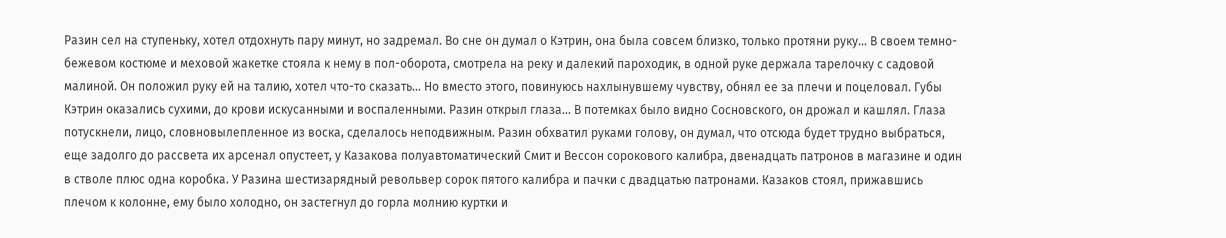Разин сел на ступеньку, хотел отдохнуть пару минут, но задремал. Во сне он думал о Кэтрин, она была совсем близко, только протяни руку… В своем темно-бежевом костюме и меховой жакетке стояла к нему в пол-оборота, смотрела на реку и далекий пароходик, в одной руке держала тарелочку с садовой малиной. Он положил руку ей на талию, хотел что-то сказать… Но вместо этого, повинуюсь нахлынувшему чувству, обнял ее за плечи и поцеловал. Губы Кэтрин оказались сухими, до крови искусанными и воспаленными. Разин открыл глаза… В потемках было видно Сосновского, он дрожал и кашлял. Глаза потускнели, лицо, словновылепленное из воска, сделалось неподвижным. Разин обхватил руками голову, он думал, что отсюда будет трудно выбраться, еще задолго до рассвета их арсенал опустеет, у Казакова полуавтоматический Смит и Вессон сорокового калибра, двенадцать патронов в магазине и один в стволе плюс одна коробка. У Разина шестизарядный револьвер сорок пятого калибра и пачки с двадцатью патронами. Казаков стоял, прижавшись плечом к колонне, ему было холодно, он застегнул до горла молнию куртки и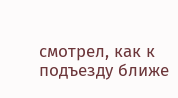смотрел, как к подъезду ближе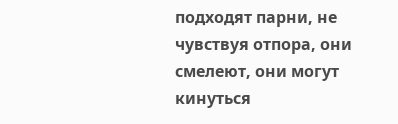подходят парни, не чувствуя отпора, они смелеют, они могут кинуться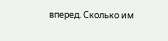вперед. Сколько им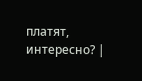платят, интересно? |